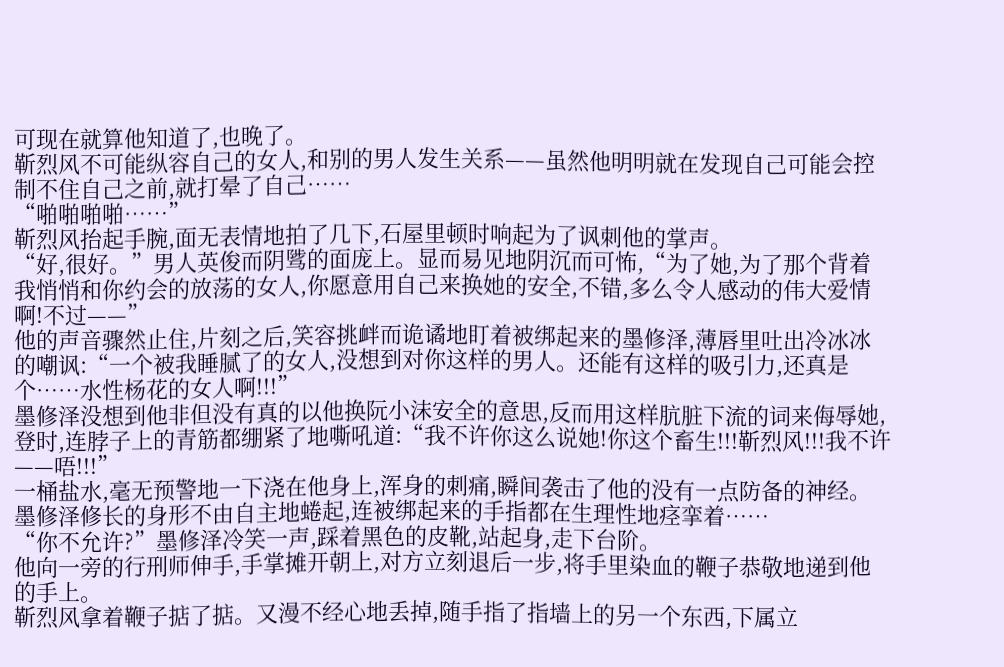可现在就算他知道了,也晚了。
靳烈风不可能纵容自己的女人,和别的男人发生关系——虽然他明明就在发现自己可能会控制不住自己之前,就打晕了自己……
“啪啪啪啪……”
靳烈风抬起手腕,面无表情地拍了几下,石屋里顿时响起为了讽刺他的掌声。
“好,很好。”男人英俊而阴骘的面庞上。显而易见地阴沉而可怖,“为了她,为了那个背着我悄悄和你约会的放荡的女人,你愿意用自己来换她的安全,不错,多么令人感动的伟大爱情啊!不过——”
他的声音骤然止住,片刻之后,笑容挑衅而诡谲地盯着被绑起来的墨修泽,薄唇里吐出冷冰冰的嘲讽:“一个被我睡腻了的女人,没想到对你这样的男人。还能有这样的吸引力,还真是个……水性杨花的女人啊!!!”
墨修泽没想到他非但没有真的以他换阮小沫安全的意思,反而用这样肮脏下流的词来侮辱她,登时,连脖子上的青筋都绷紧了地嘶吼道:“我不许你这么说她!你这个畜生!!!靳烈风!!!我不许——唔!!!”
一桶盐水,毫无预警地一下浇在他身上,浑身的刺痛,瞬间袭击了他的没有一点防备的神经。
墨修泽修长的身形不由自主地蜷起,连被绑起来的手指都在生理性地痉挛着……
“你不允许?”墨修泽冷笑一声,踩着黑色的皮靴,站起身,走下台阶。
他向一旁的行刑师伸手,手掌摊开朝上,对方立刻退后一步,将手里染血的鞭子恭敬地递到他的手上。
靳烈风拿着鞭子掂了掂。又漫不经心地丢掉,随手指了指墙上的另一个东西,下属立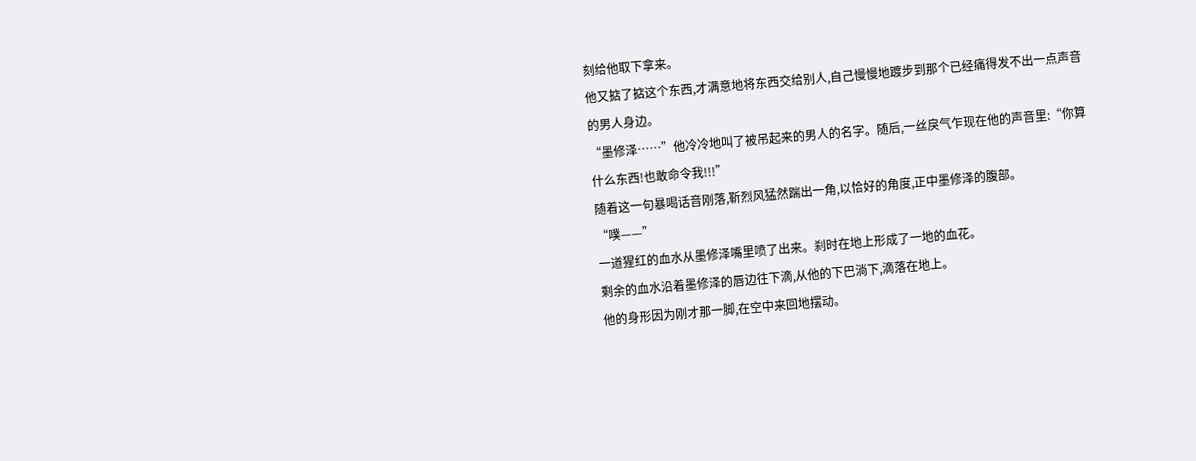刻给他取下拿来。
他又掂了掂这个东西,才满意地将东西交给别人,自己慢慢地踱步到那个已经痛得发不出一点声音的男人身边。
“墨修泽……”他冷冷地叫了被吊起来的男人的名字。随后,一丝戾气乍现在他的声音里:“你算什么东西!也敢命令我!!!”
随着这一句暴喝话音刚落,靳烈风猛然踹出一角,以恰好的角度,正中墨修泽的腹部。
“噗——”
一道猩红的血水从墨修泽嘴里喷了出来。刹时在地上形成了一地的血花。
剩余的血水沿着墨修泽的唇边往下滴,从他的下巴淌下,滴落在地上。
他的身形因为刚才那一脚,在空中来回地摆动。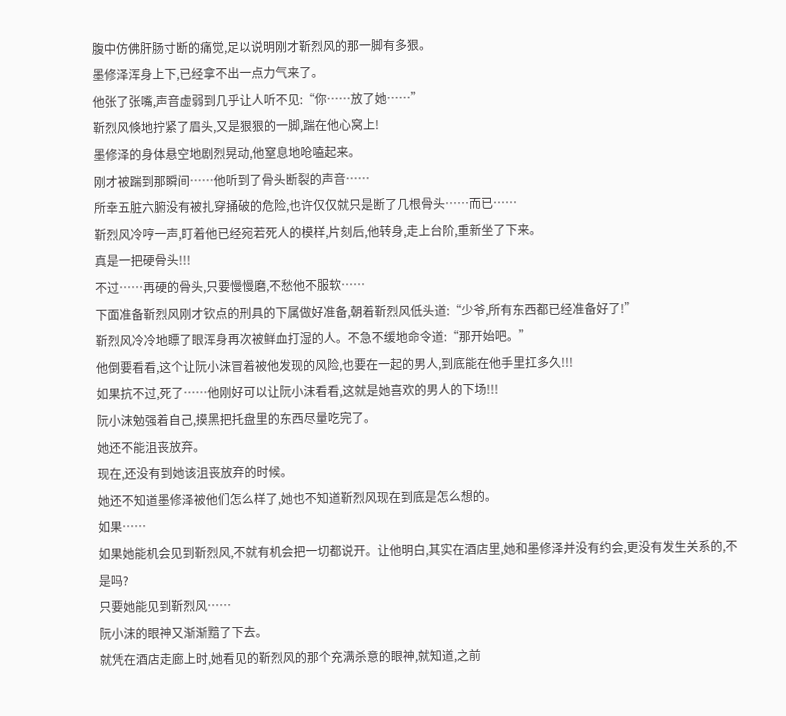腹中仿佛肝肠寸断的痛觉,足以说明刚才靳烈风的那一脚有多狠。
墨修泽浑身上下,已经拿不出一点力气来了。
他张了张嘴,声音虚弱到几乎让人听不见:“你……放了她……”
靳烈风倏地拧紧了眉头,又是狠狠的一脚,踹在他心窝上!
墨修泽的身体悬空地剧烈晃动,他窒息地呛嗑起来。
刚才被踹到那瞬间……他听到了骨头断裂的声音……
所幸五脏六腑没有被扎穿捅破的危险,也许仅仅就只是断了几根骨头……而已……
靳烈风冷哼一声,盯着他已经宛若死人的模样,片刻后,他转身,走上台阶,重新坐了下来。
真是一把硬骨头!!!
不过……再硬的骨头,只要慢慢磨,不愁他不服软……
下面准备靳烈风刚才钦点的刑具的下属做好准备,朝着靳烈风低头道:“少爷,所有东西都已经准备好了!”
靳烈风冷冷地瞟了眼浑身再次被鲜血打湿的人。不急不缓地命令道:“那开始吧。”
他倒要看看,这个让阮小沫冒着被他发现的风险,也要在一起的男人,到底能在他手里扛多久!!!
如果抗不过,死了……他刚好可以让阮小沫看看,这就是她喜欢的男人的下场!!!
阮小沫勉强着自己,摸黑把托盘里的东西尽量吃完了。
她还不能沮丧放弃。
现在,还没有到她该沮丧放弃的时候。
她还不知道墨修泽被他们怎么样了,她也不知道靳烈风现在到底是怎么想的。
如果……
如果她能机会见到靳烈风,不就有机会把一切都说开。让他明白,其实在酒店里,她和墨修泽并没有约会,更没有发生关系的,不是吗?
只要她能见到靳烈风……
阮小沫的眼神又渐渐黯了下去。
就凭在酒店走廊上时,她看见的靳烈风的那个充满杀意的眼神,就知道,之前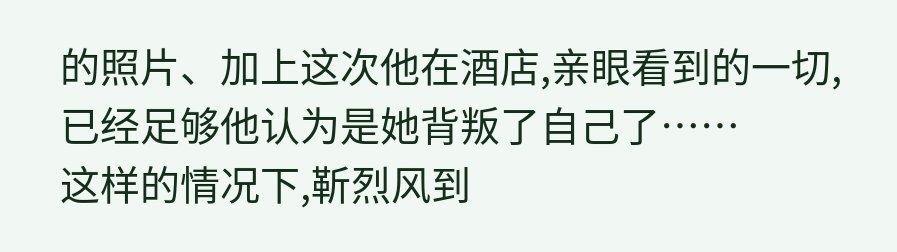的照片、加上这次他在酒店,亲眼看到的一切,已经足够他认为是她背叛了自己了……
这样的情况下,靳烈风到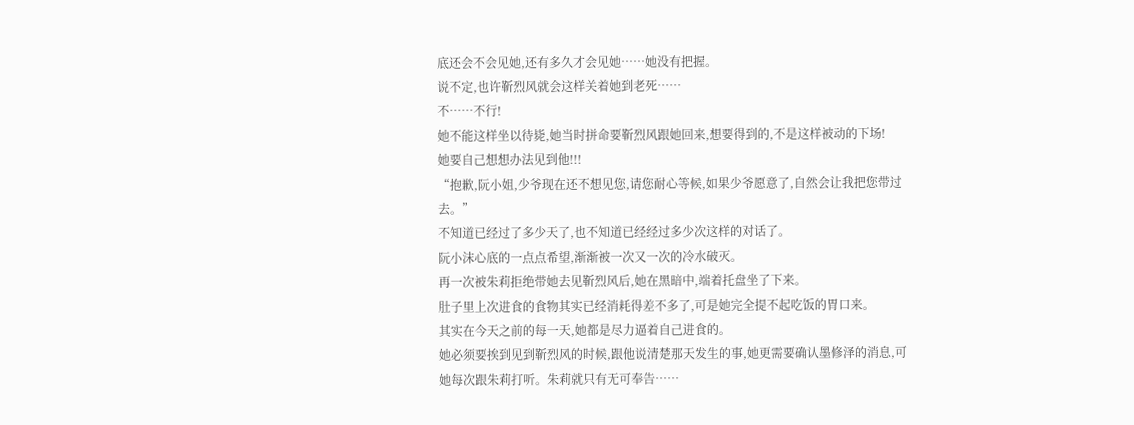底还会不会见她,还有多久才会见她……她没有把握。
说不定,也许靳烈风就会这样关着她到老死……
不……不行!
她不能这样坐以待毙,她当时拼命要靳烈风跟她回来,想要得到的,不是这样被动的下场!
她要自己想想办法见到他!!!
“抱歉,阮小姐,少爷现在还不想见您,请您耐心等候,如果少爷愿意了,自然会让我把您带过去。”
不知道已经过了多少天了,也不知道已经经过多少次这样的对话了。
阮小沫心底的一点点希望,渐渐被一次又一次的冷水破灭。
再一次被朱莉拒绝带她去见靳烈风后,她在黑暗中,端着托盘坐了下来。
肚子里上次进食的食物其实已经消耗得差不多了,可是她完全提不起吃饭的胃口来。
其实在今天之前的每一天,她都是尽力逼着自己进食的。
她必须要挨到见到靳烈风的时候,跟他说清楚那天发生的事,她更需要确认墨修泽的消息,可她每次跟朱莉打听。朱莉就只有无可奉告……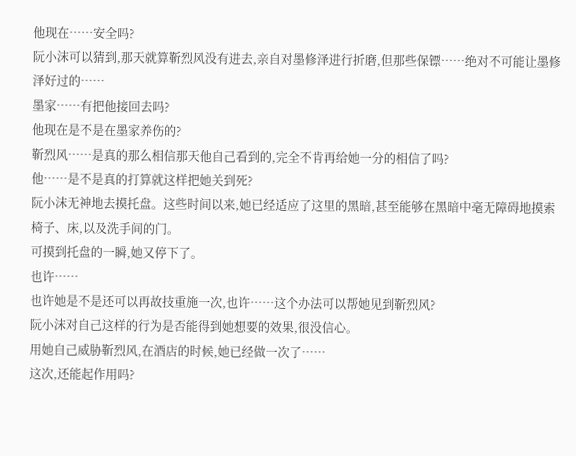他现在……安全吗?
阮小沫可以猜到,那天就算靳烈风没有进去,亲自对墨修泽进行折磨,但那些保镖……绝对不可能让墨修泽好过的……
墨家……有把他接回去吗?
他现在是不是在墨家养伤的?
靳烈风……是真的那么相信那天他自己看到的,完全不肯再给她一分的相信了吗?
他……是不是真的打算就这样把她关到死?
阮小沫无神地去摸托盘。这些时间以来,她已经适应了这里的黑暗,甚至能够在黑暗中毫无障碍地摸索椅子、床,以及洗手间的门。
可摸到托盘的一瞬,她又停下了。
也许……
也许她是不是还可以再故技重施一次,也许……这个办法可以帮她见到靳烈风?
阮小沫对自己这样的行为是否能得到她想要的效果,很没信心。
用她自己威胁靳烈风,在酒店的时候,她已经做一次了……
这次,还能起作用吗?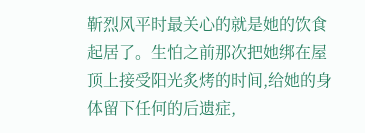靳烈风平时最关心的就是她的饮食起居了。生怕之前那次把她绑在屋顶上接受阳光炙烤的时间,给她的身体留下任何的后遗症,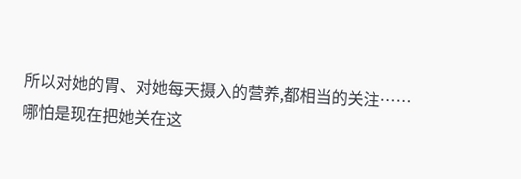所以对她的胃、对她每天摄入的营养,都相当的关注……
哪怕是现在把她关在这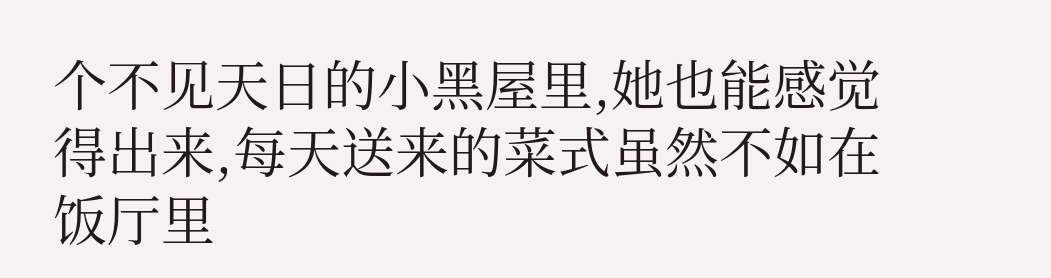个不见天日的小黑屋里,她也能感觉得出来,每天送来的菜式虽然不如在饭厅里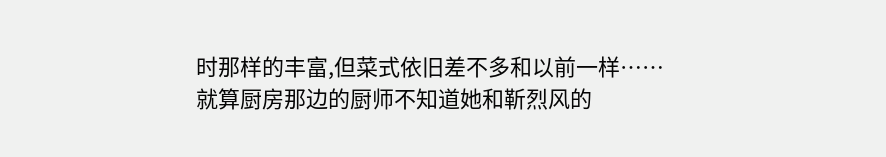时那样的丰富,但菜式依旧差不多和以前一样……
就算厨房那边的厨师不知道她和靳烈风的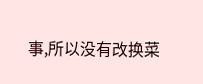事,所以没有改换菜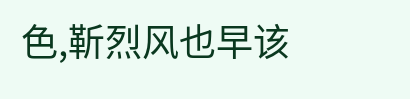色,靳烈风也早该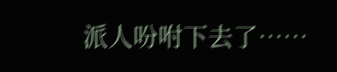派人吩咐下去了……